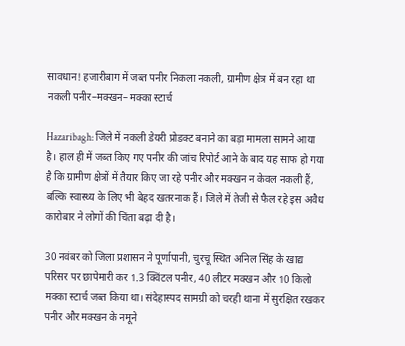सावधान! हजारीबाग में जब्त पनीर निकला नकली, ग्रामीण क्षेत्र में बन रहा था नकली पनीर–मक्खन– मक्का स्टार्च

Hazaribagh: जिले में नकली डेयरी प्रोडक्ट बनाने का बड़ा मामला सामने आया है। हाल ही में जब्त किए गए पनीर की जांच रिपोर्ट आने के बाद यह साफ हो गया है कि ग्रामीण क्षेत्रों में तैयार किए जा रहे पनीर और मक्खन न केवल नकली हैं, बल्कि स्वास्थ्य के लिए भी बेहद खतरनाक हैं। जिले में तेजी से फैल रहे इस अवैध कारोबार ने लोगों की चिंता बढ़ा दी है।

30 नवंबर को जिला प्रशासन ने पूर्णापानी, चुरचू स्थित अनिल सिंह के खाद्य परिसर पर छापेमारी कर 1.3 क्विंटल पनीर, 40 लीटर मक्खन और 10 किलो मक्का स्टार्च जब्त किया था। संदेहास्पद सामग्री को चरही थाना में सुरक्षित रखकर पनीर और मक्खन के नमूने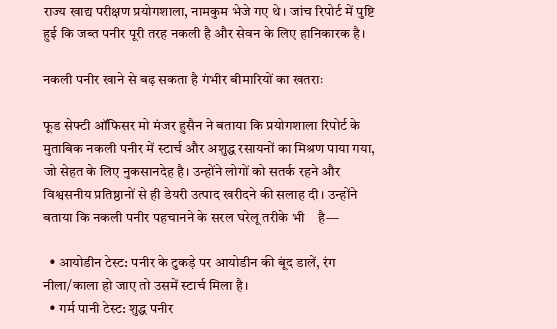राज्य खाद्य परीक्षण प्रयोगशाला, नामकुम भेजे गए थे। जांच रिपोर्ट में पुष्टि हुई कि जब्त पनीर पूरी तरह नकली है और सेवन के लिए हानिकारक है।

नकली पनीर खाने से बढ़ सकता है गंभीर बीमारियों का खतराः

फूड सेफ्टी ऑफिसर मो मंजर हुसैन ने बताया कि प्रयोगशाला रिपोर्ट के मुताबिक नकली पनीर में स्टार्च और अशुद्ध रसायनों का मिश्रण पाया गया, जो सेहत के लिए नुकसानदेह है। उन्होंने लोगों को सतर्क रहने और विश्वसनीय प्रतिष्ठानों से ही डेयरी उत्पाद खरीदने की सलाह दी। उन्होंने बताया कि नकली पनीर पहचानने के सरल घरेलू तरीके भी    है—

  • आयोडीन टेस्ट: पनीर के टुकड़े पर आयोडीन की बूंद डालें, रंग नीला/काला हो जाए तो उसमें स्टार्च मिला है।
  • गर्म पानी टेस्ट: शुद्ध पनीर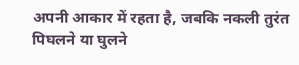अपनी आकार में रहता है, जबकि नकली तुरंत पिघलने या घुलने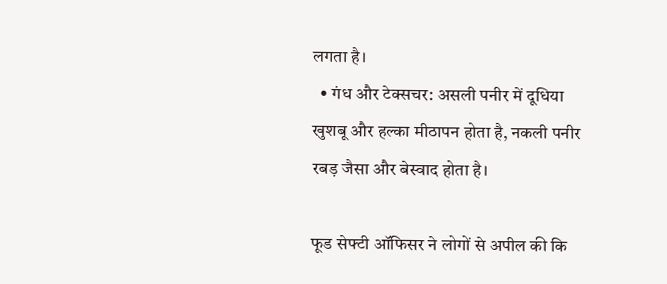लगता है।
  • गंध और टेक्सचर: असली पनीर में दूधिया खुशबू और हल्का मीठापन होता है, नकली पनीर रबड़ जैसा और बेस्वाद होता है।

फूड सेफ्टी ऑफिसर ने लोगों से अपील की कि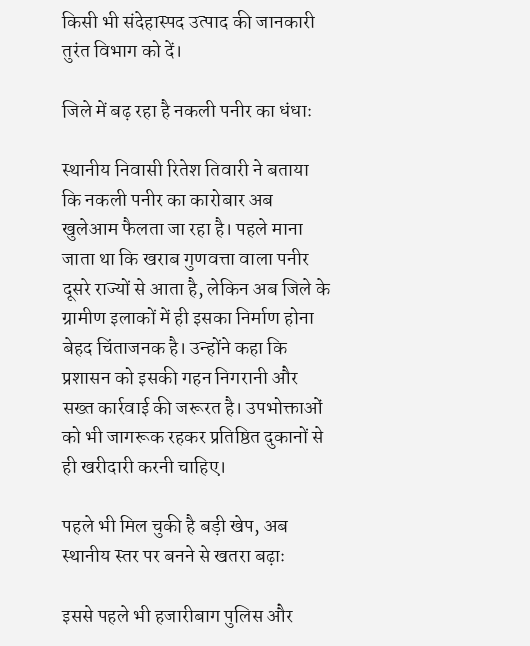किसी भी संदेहास्पद उत्पाद की जानकारी तुरंत विभाग को दें।

जिले में बढ़ रहा है नकली पनीर का धंधाः

स्थानीय निवासी रितेश तिवारी ने बताया कि नकली पनीर का कारोबार अब खुलेआम फैलता जा रहा है। पहले माना जाता था कि खराब गुणवत्ता वाला पनीर दूसरे राज्यों से आता है, लेकिन अब जिले के ग्रामीण इलाकों में ही इसका निर्माण होना बेहद चिंताजनक है। उन्होंने कहा कि प्रशासन को इसकी गहन निगरानी और सख्त कार्रवाई की जरूरत है। उपभोक्ताओं को भी जागरूक रहकर प्रतिष्ठित दुकानों से ही खरीदारी करनी चाहिए।

पहले भी मिल चुकी है बड़ी खेप, अब स्थानीय स्तर पर बनने से खतरा बढ़ाः

इससे पहले भी हजारीबाग पुलिस और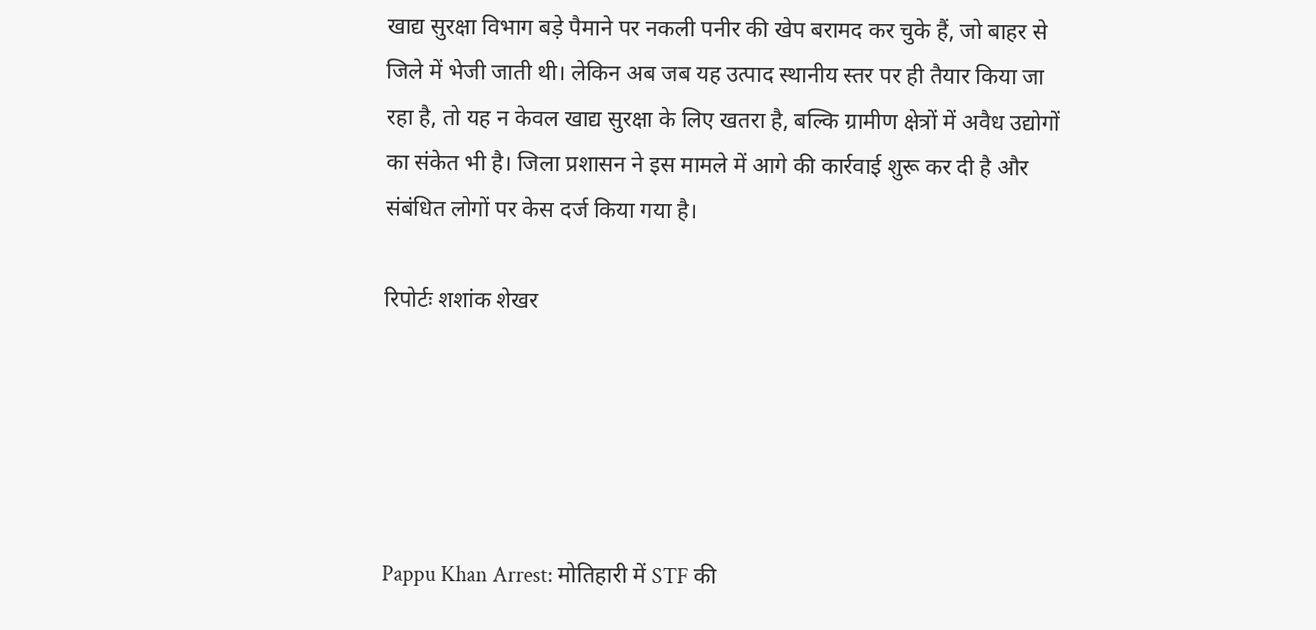खाद्य सुरक्षा विभाग बड़े पैमाने पर नकली पनीर की खेप बरामद कर चुके हैं, जो बाहर से जिले में भेजी जाती थी। लेकिन अब जब यह उत्पाद स्थानीय स्तर पर ही तैयार किया जा रहा है, तो यह न केवल खाद्य सुरक्षा के लिए खतरा है, बल्कि ग्रामीण क्षेत्रों में अवैध उद्योगों का संकेत भी है। जिला प्रशासन ने इस मामले में आगे की कार्रवाई शुरू कर दी है और संबंधित लोगों पर केस दर्ज किया गया है।

रिपोर्टः शशांक शेखर





Pappu Khan Arrest: मोतिहारी में STF की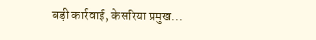बड़ी कार्रवाई, केसरिया प्रमुख...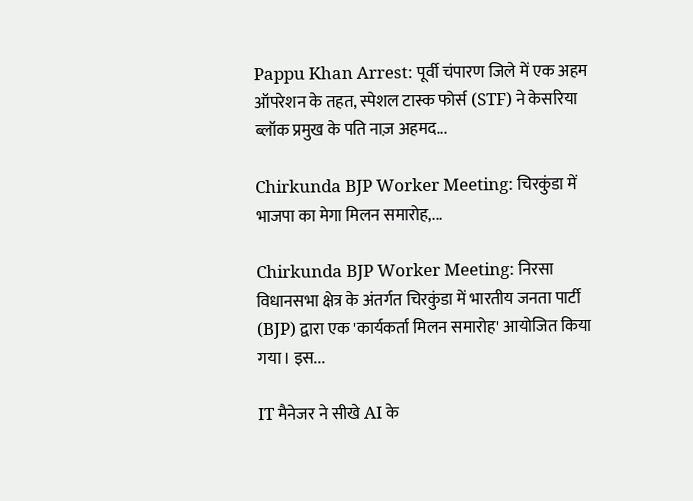Pappu Khan Arrest: पूर्वी चंपारण जिले में एक अहम ऑपरेशन के तहत, स्पेशल टास्क फोर्स (STF) ने केसरिया ब्लॉक प्रमुख के पति नाज़ अहमद...

Chirkunda BJP Worker Meeting: चिरकुंडा में भाजपा का मेगा मिलन समारोह,...

Chirkunda BJP Worker Meeting: निरसा विधानसभा क्षेत्र के अंतर्गत चिरकुंडा में भारतीय जनता पार्टी (BJP) द्वारा एक 'कार्यकर्ता मिलन समारोह' आयोजित किया गया। इस...

IT मैनेजर ने सीखे AI के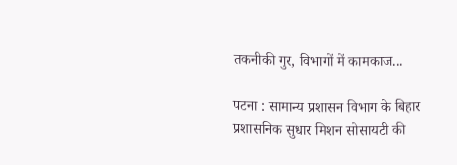तकनीकी गुर, विभागों में कामकाज...

पटना : सामान्य प्रशासन विभाग के बिहार प्रशासनिक सुधार मिशन सोसायटी की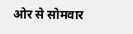ओर से सोमवार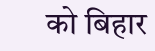को बिहार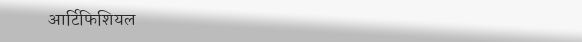आर्टिफिशियल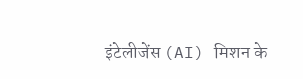इंटेलीजेंस (AI) मिशन के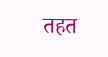तहत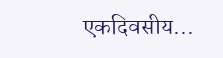एकदिवसीय...